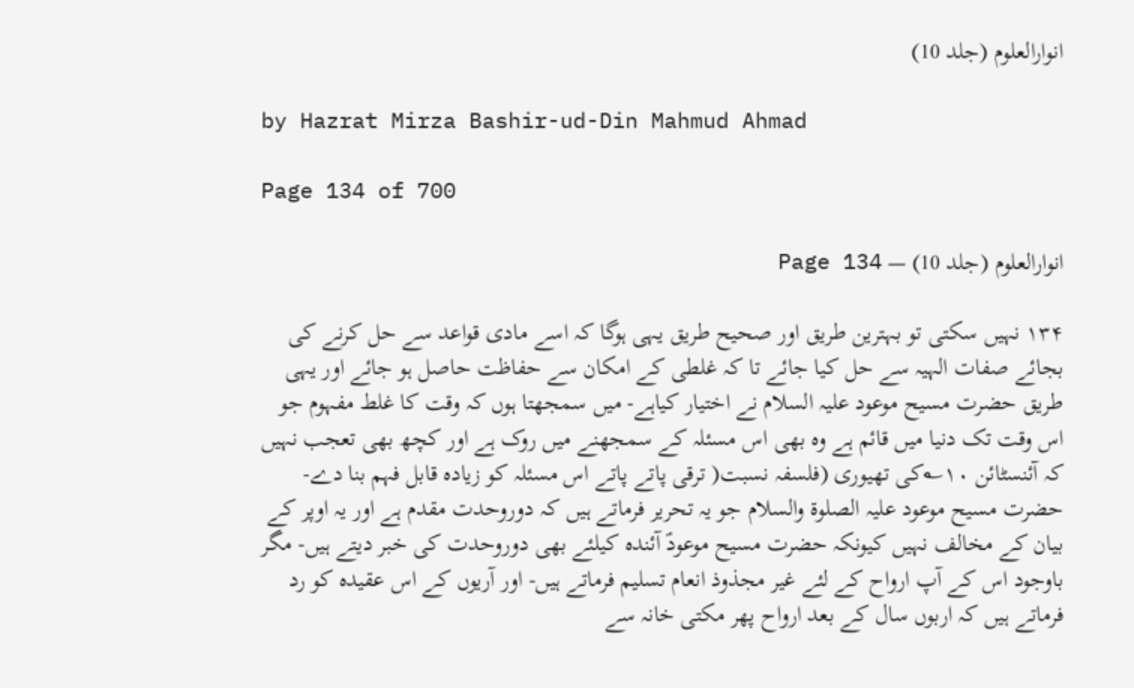انوارالعلوم (جلد 10)

by Hazrat Mirza Bashir-ud-Din Mahmud Ahmad

Page 134 of 700

انوارالعلوم (جلد 10) — Page 134

۱۳۴ نہیں سکتی تو بہترین طریق اور صحیح طریق یہی ہوگا کہ اسے مادی قواعد سے حل کرنے کی بجائے صفات الہیہ سے حل کیا جائے تا کہ غلطی کے امکان سے حفاظت حاصل ہو جائے اور یہی طریق حضرت مسیح موعود علیہ السلام نے اختیار کیاہے- میں سمجھتا ہوں کہ وقت کا غلط مفہوم جو اس وقت تک دنیا میں قائم ہے وہ بھی اس مسئلہ کے سمجھنے میں روک ہے اور کچھ بھی تعجب نہیں کہ آئنسٹائن ۱۰؎کی تھیوری (فلسفہ نسبت( ترقی پاتے پاتے اس مسئلہ کو زیادہ قابل فہم بنا دے- حضرت مسیح موعود علیہ الصلوۃ والسلام جو یہ تحریر فرماتے ہیں کہ دوروحدت مقدم ہے اور یہ اوپر کے بیان کے مخالف نہیں کیونکہ حضرت مسیح موعودؑ آئندہ کیلئے بھی دوروحدت کی خبر دیتے ہیں- مگر باوجود اس کے آپ ارواح کے لئے غیر مجذوذ انعام تسلیم فرماتے ہیں- اور آریوں کے اس عقیدہ کو رد فرماتے ہیں کہ اربوں سال کے بعد ارواح پھر مکتی خانہ سے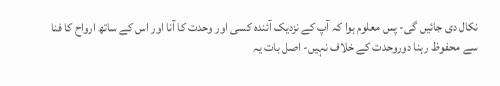نکال دی جائیں گی- پس معلوم ہوا کہ آپ کے نزدیک آئندہ کسی اور وحدت کا آنا اور اس کے ساتھ ارواح کا فنا سے محفوظ رہنا دوروحدت کے خلاف نہیں- اصل بات یہ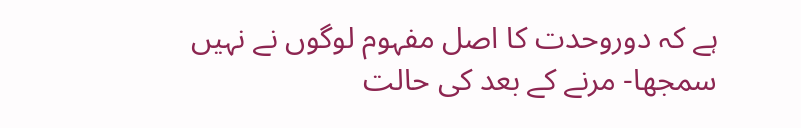ہے کہ دوروحدت کا اصل مفہوم لوگوں نے نہیں سمجھا- مرنے کے بعد کی حالت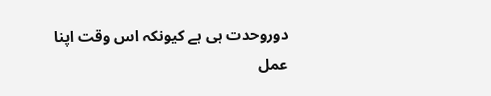دوروحدت ہی ہے کیونکہ اس وقت اپنا عمل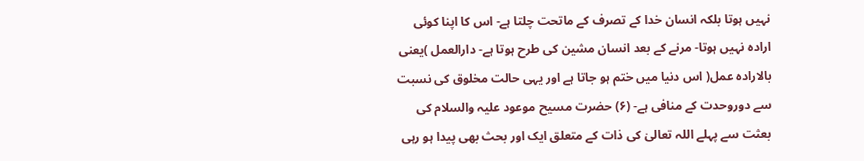نہیں ہوتا بلکہ انسان خدا کے تصرف کے ماتحت چلتا ہے- اس کا اپنا کوئی ارادہ نہیں ہوتا- مرنے کے بعد انسان مشین کی طرح ہوتا ہے- دارالعمل )یعنی بالارادہ عمل( اس دنیا میں ختم ہو جاتا ہے اور یہی حالت مخلوق کی نسبت سے دوروحدت کے منافی ہے- (۶) حضرت مسیح موعود علیہ والسلام کی بعثت سے پہلے اللہ تعالیٰ کی ذات کے متعلق ایک اور بحث بھی پیدا ہو رہی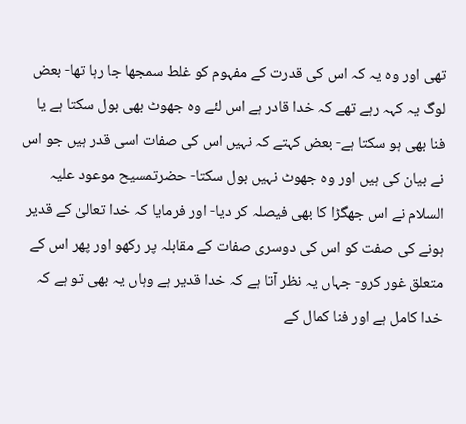تھی اور وہ یہ کہ اس کی قدرت کے مفہوم کو غلط سمجھا جا رہا تھا- بعض لوگ یہ کہہ رہے تھے کہ خدا قادر ہے اس لئے وہ جھوٹ بھی بول سکتا ہے یا فنا بھی ہو سکتا ہے- بعض کہتے کہ نہیں اس کی صفات اسی قدر ہیں جو اس نے بیان کی ہیں اور وہ جھوٹ نہیں بول سکتا- حضرتمسیح موعود علیہ السلام نے اس جھگڑا کا بھی فیصلہ کر دیا- اور فرمایا کہ خدا تعالیٰ کے قدیر ہونے کی صفت کو اس کی دوسری صفات کے مقابلہ پر رکھو اور پھر اس کے متعلق غور کرو- جہاں یہ نظر آتا ہے کہ خدا قدیر ہے وہاں یہ بھی تو ہے کہ خدا کامل ہے اور فنا کمال کے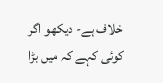خلاف ہے- دیکھو اگر کوئی کہے کہ میں بڑا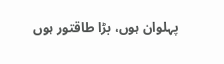پہلوان ہوں، بڑا طاقتور ہوں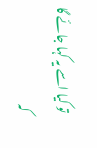تو کیا اسے یہ کہا جائے گا کہ